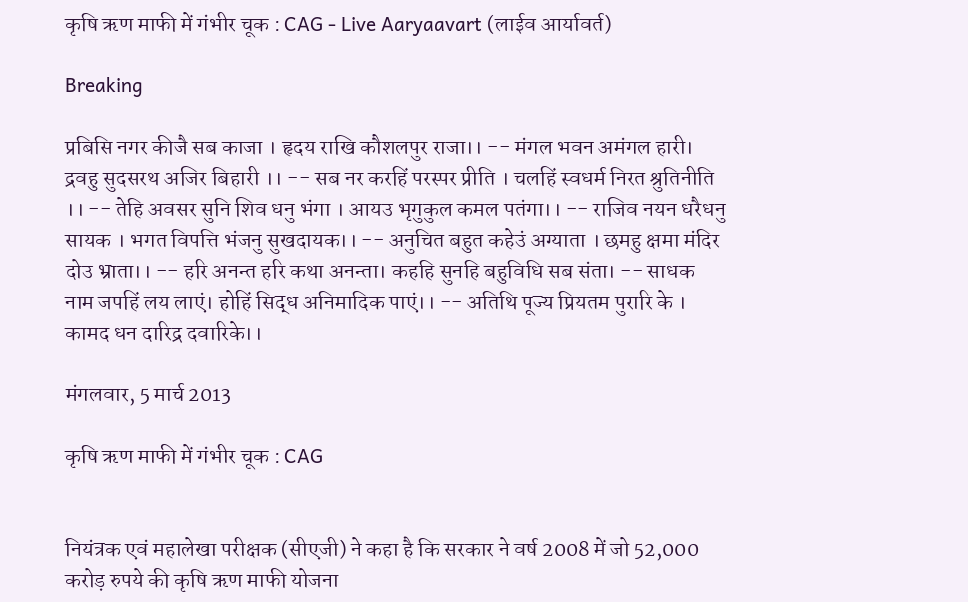कृषि ऋण माफी में गंभीर चूक : CAG - Live Aaryaavart (लाईव आर्यावर्त)

Breaking

प्रबिसि नगर कीजै सब काजा । हृदय राखि कौशलपुर राजा।। -- मंगल भवन अमंगल हारी। द्रवहु सुदसरथ अजिर बिहारी ।। -- सब नर करहिं परस्पर प्रीति । चलहिं स्वधर्म निरत श्रुतिनीति ।। -- तेहि अवसर सुनि शिव धनु भंगा । आयउ भृगुकुल कमल पतंगा।। -- राजिव नयन धरैधनु सायक । भगत विपत्ति भंजनु सुखदायक।। -- अनुचित बहुत कहेउं अग्याता । छमहु क्षमा मंदिर दोउ भ्राता।। -- हरि अनन्त हरि कथा अनन्ता। कहहि सुनहि बहुविधि सब संता। -- साधक नाम जपहिं लय लाएं। होहिं सिद्ध अनिमादिक पाएं।। -- अतिथि पूज्य प्रियतम पुरारि के । कामद धन दारिद्र दवारिके।।

मंगलवार, 5 मार्च 2013

कृषि ऋण माफी में गंभीर चूक : CAG


नियंत्रक एवं महालेखा परीक्षक (सीएजी) ने कहा है कि सरकार ने वर्ष 2008 में जो 52,000 करोड़ रुपये की कृषि ऋण माफी योजना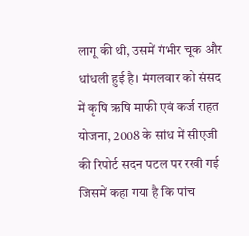लागू की थी, उसमें गंभीर चूक और धांधली हुई है। मंगलवार को संसद में कृषि ऋषि माफी एवं कर्ज राहत योजना, 2008 के सांध में सीएजी की रिपोर्ट सदन पटल पर रखी गई जिसमें कहा गया है कि पांच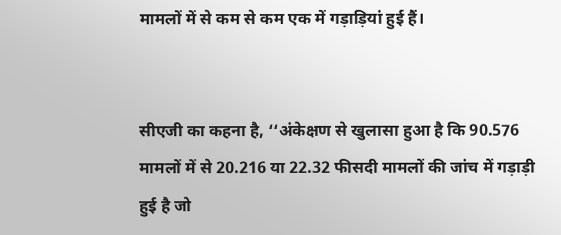मामलों में से कम से कम एक में गड़ाड़ियां हुई हैं।


सीएजी का कहना है, ‘‘अंकेक्षण से खुलासा हुआ है कि 90.576 मामलों में से 20.216 या 22.32 फीसदी मामलों की जांच में गड़ाड़ी हुई है जो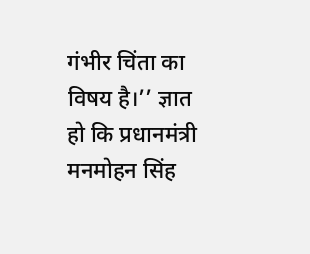गंभीर चिंता का विषय है।’’ ज्ञात हो कि प्रधानमंत्री मनमोहन सिंह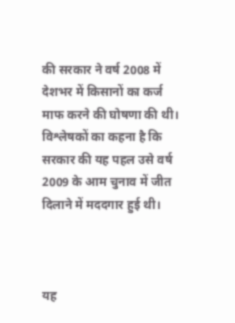की सरकार ने वर्ष 2008 में देशभर में किसानों का कर्ज माफ करने की घोषणा की थी। विश्लेषकों का कहना है कि सरकार की यह पहल उसे वर्ष 2009 के आम चुनाव में जीत दिलाने में मददगार हुई थी।



यह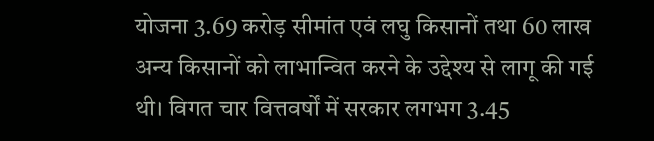योजना 3.69 करोड़ सीमांत एवं लघु किसानों तथा 60 लाख अन्य किसानों को लाभान्वित करने के उद्देश्य से लागू की गई थी। विगत चार वित्तवर्षों में सरकार लगभग 3.45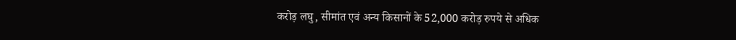करोड़ लघु, सीमांत एवं अन्य किसानों के 52,000 करोड़ रुपये से अधिक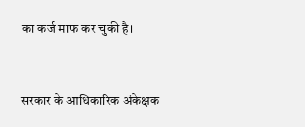का कर्ज माफ कर चुकी है।



सरकार के आधिकारिक अंकेक्षक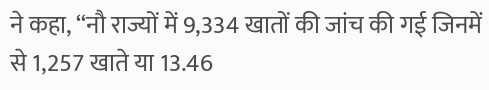ने कहा, ‘‘नौ राज्यों में 9,334 खातों की जांच की गई जिनमें से 1,257 खाते या 13.46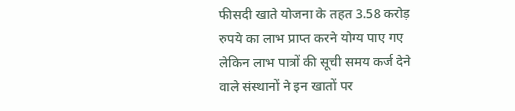फीसदी खाते योजना के तहत 3.58 करोड़ रुपये का लाभ प्राप्त करने योग्य पाए गए लेकिन लाभ पात्रों की सूची समय कर्ज देने वाले संस्थानों ने इन खातों पर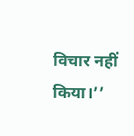विचार नहीं किया।’’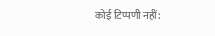कोई टिप्पणी नहीं: